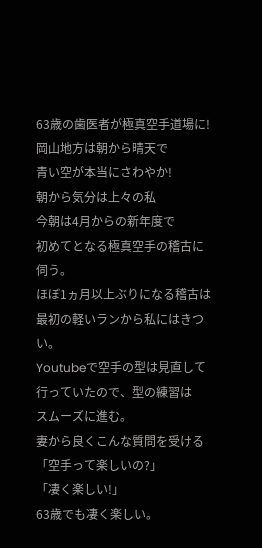63歳の歯医者が極真空手道場に!
岡山地方は朝から晴天で
青い空が本当にさわやか!
朝から気分は上々の私
今朝は4月からの新年度で
初めてとなる極真空手の稽古に伺う。
ほぼ1ヵ月以上ぶりになる稽古は
最初の軽いランから私にはきつい。
Youtubeで空手の型は見直して
行っていたので、型の練習は
スムーズに進む。
妻から良くこんな質問を受ける
「空手って楽しいの?」
「凄く楽しい!」
63歳でも凄く楽しい。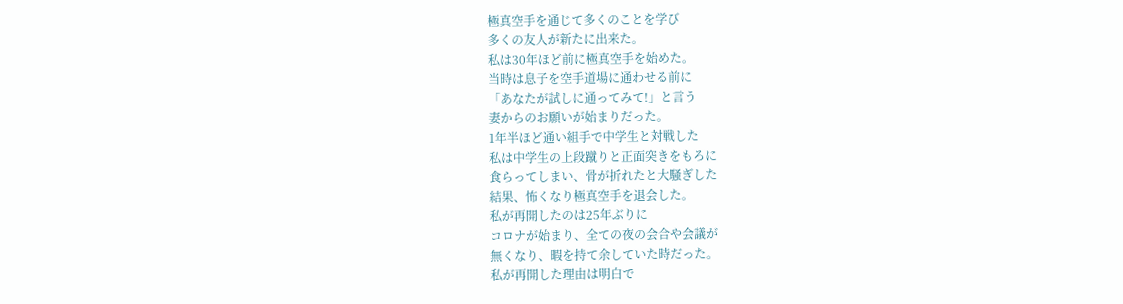極真空手を通じて多くのことを学び
多くの友人が新たに出来た。
私は30年ほど前に極真空手を始めた。
当時は息子を空手道場に通わせる前に
「あなたが試しに通ってみて!」と言う
妻からのお願いが始まりだった。
1年半ほど通い組手で中学生と対戦した
私は中学生の上段蹴りと正面突きをもろに
食らってしまい、骨が折れたと大騒ぎした
結果、怖くなり極真空手を退会した。
私が再開したのは25年ぶりに
コロナが始まり、全ての夜の会合や会議が
無くなり、暇を持て余していた時だった。
私が再開した理由は明白で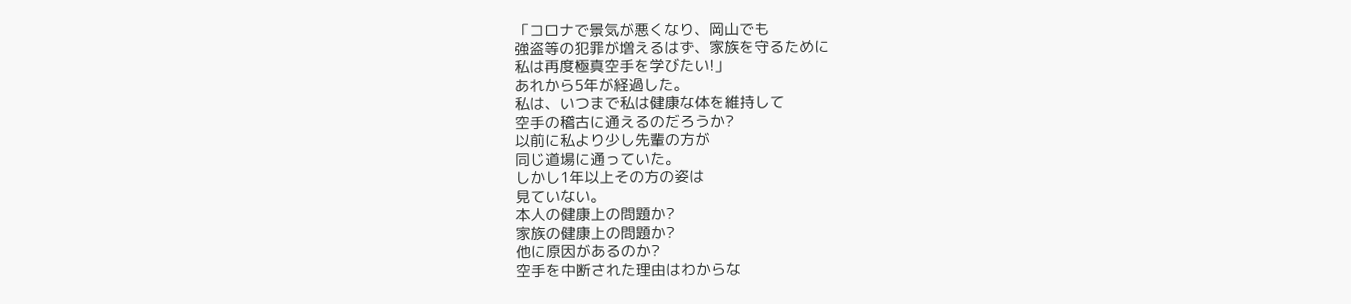「コロナで景気が悪くなり、岡山でも
強盗等の犯罪が増えるはず、家族を守るために
私は再度極真空手を学びたい!」
あれから5年が経過した。
私は、いつまで私は健康な体を維持して
空手の稽古に通えるのだろうか?
以前に私より少し先輩の方が
同じ道場に通っていた。
しかし1年以上その方の姿は
見ていない。
本人の健康上の問題か?
家族の健康上の問題か?
他に原因があるのか?
空手を中断された理由はわからな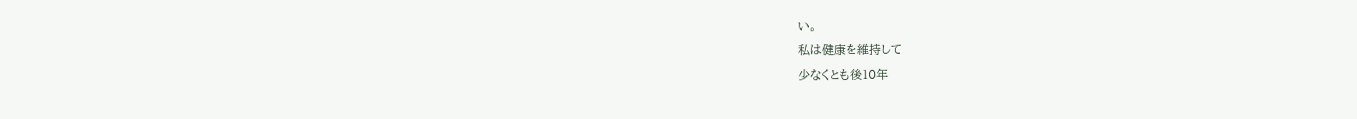い。
私は健康を維持して
少なくとも後10年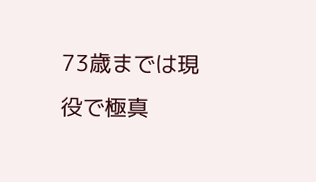73歳までは現役で極真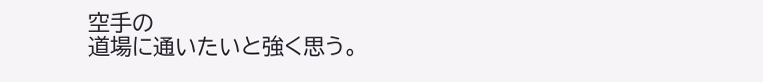空手の
道場に通いたいと強く思う。